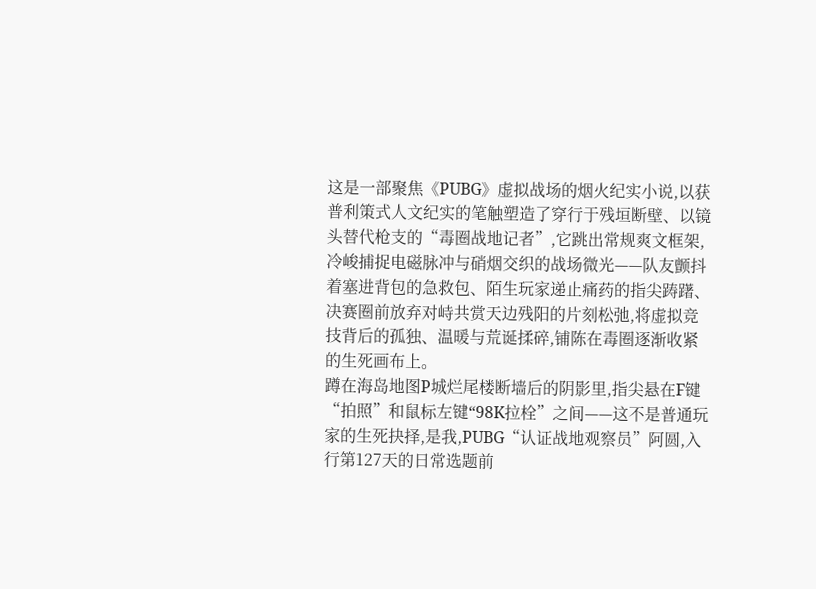这是一部聚焦《PUBG》虚拟战场的烟火纪实小说,以获普利策式人文纪实的笔触塑造了穿行于残垣断壁、以镜头替代枪支的“毒圈战地记者”,它跳出常规爽文框架,冷峻捕捉电磁脉冲与硝烟交织的战场微光——队友颤抖着塞进背包的急救包、陌生玩家递止痛药的指尖踌躇、决赛圈前放弃对峙共赏天边残阳的片刻松弛,将虚拟竞技背后的孤独、温暖与荒诞揉碎,铺陈在毒圈逐渐收紧的生死画布上。
蹲在海岛地图P城烂尾楼断墙后的阴影里,指尖悬在F键“拍照”和鼠标左键“98K拉栓”之间——这不是普通玩家的生死抉择,是我,PUBG“认证战地观察员”阿圆,入行第127天的日常选题前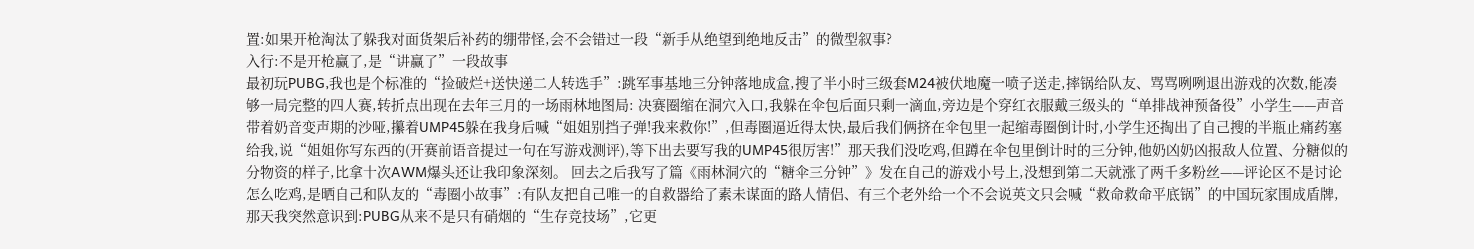置:如果开枪淘汰了躲我对面货架后补药的绷带怪,会不会错过一段“新手从绝望到绝地反击”的微型叙事?
入行:不是开枪赢了,是“讲赢了”一段故事
最初玩PUBG,我也是个标准的“捡破烂+送快递二人转选手”:跳军事基地三分钟落地成盒,搜了半小时三级套M24被伏地魔一喷子送走,摔锅给队友、骂骂咧咧退出游戏的次数,能凑够一局完整的四人赛,转折点出现在去年三月的一场雨林地图局: 决赛圈缩在洞穴入口,我躲在伞包后面只剩一滴血,旁边是个穿红衣服戴三级头的“单排战神预备役”小学生——声音带着奶音变声期的沙哑,攥着UMP45躲在我身后喊“姐姐别挡子弹!我来救你!”,但毒圈逼近得太快,最后我们俩挤在伞包里一起缩毒圈倒计时,小学生还掏出了自己搜的半瓶止痛药塞给我,说“姐姐你写东西的(开赛前语音提过一句在写游戏测评),等下出去要写我的UMP45很厉害!”那天我们没吃鸡,但蹲在伞包里倒计时的三分钟,他奶凶奶凶报敌人位置、分糖似的分物资的样子,比拿十次AWM爆头还让我印象深刻。 回去之后我写了篇《雨林洞穴的“糖伞三分钟”》发在自己的游戏小号上,没想到第二天就涨了两千多粉丝——评论区不是讨论怎么吃鸡,是晒自己和队友的“毒圈小故事”:有队友把自己唯一的自救器给了素未谋面的路人情侣、有三个老外给一个不会说英文只会喊“救命救命平底锅”的中国玩家围成盾牌,那天我突然意识到:PUBG从来不是只有硝烟的“生存竞技场”,它更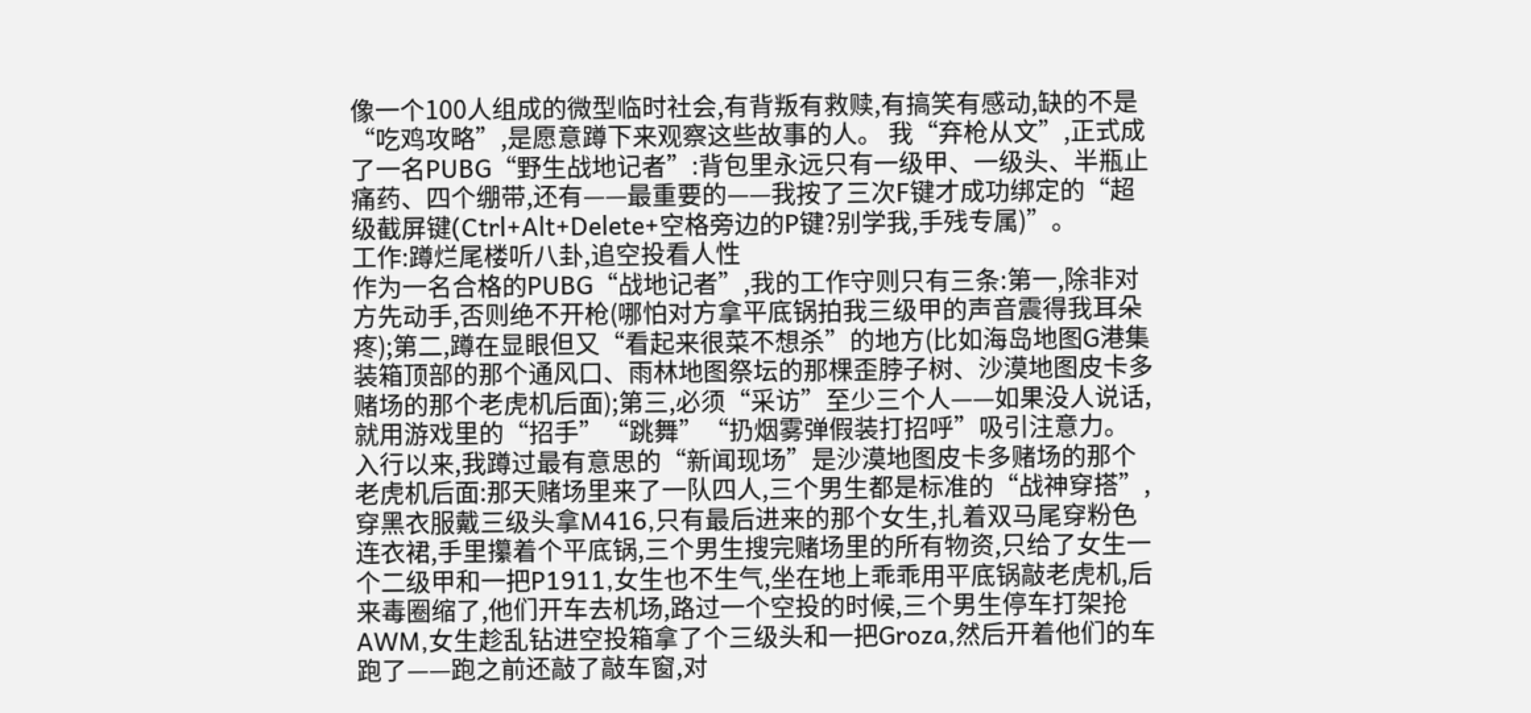像一个100人组成的微型临时社会,有背叛有救赎,有搞笑有感动,缺的不是“吃鸡攻略”,是愿意蹲下来观察这些故事的人。 我“弃枪从文”,正式成了一名PUBG“野生战地记者”:背包里永远只有一级甲、一级头、半瓶止痛药、四个绷带,还有——最重要的——我按了三次F键才成功绑定的“超级截屏键(Ctrl+Alt+Delete+空格旁边的P键?别学我,手残专属)”。
工作:蹲烂尾楼听八卦,追空投看人性
作为一名合格的PUBG“战地记者”,我的工作守则只有三条:第一,除非对方先动手,否则绝不开枪(哪怕对方拿平底锅拍我三级甲的声音震得我耳朵疼);第二,蹲在显眼但又“看起来很菜不想杀”的地方(比如海岛地图G港集装箱顶部的那个通风口、雨林地图祭坛的那棵歪脖子树、沙漠地图皮卡多赌场的那个老虎机后面);第三,必须“采访”至少三个人——如果没人说话,就用游戏里的“招手”“跳舞”“扔烟雾弹假装打招呼”吸引注意力。 入行以来,我蹲过最有意思的“新闻现场”是沙漠地图皮卡多赌场的那个老虎机后面:那天赌场里来了一队四人,三个男生都是标准的“战神穿搭”,穿黑衣服戴三级头拿M416,只有最后进来的那个女生,扎着双马尾穿粉色连衣裙,手里攥着个平底锅,三个男生搜完赌场里的所有物资,只给了女生一个二级甲和一把P1911,女生也不生气,坐在地上乖乖用平底锅敲老虎机,后来毒圈缩了,他们开车去机场,路过一个空投的时候,三个男生停车打架抢AWM,女生趁乱钻进空投箱拿了个三级头和一把Groza,然后开着他们的车跑了——跑之前还敲了敲车窗,对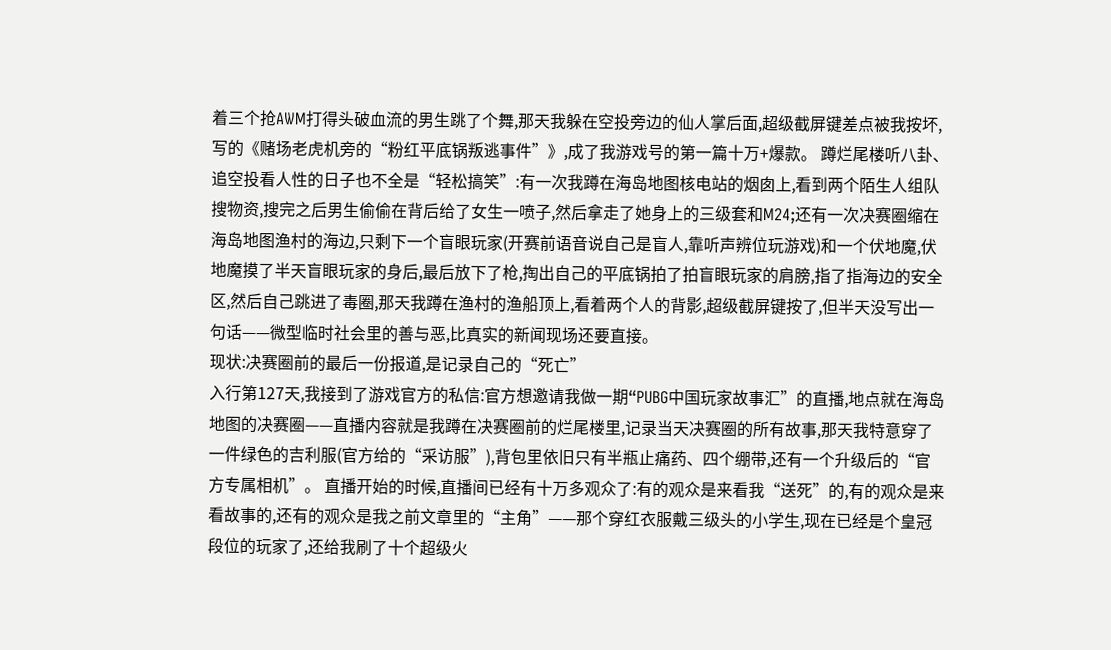着三个抢AWM打得头破血流的男生跳了个舞,那天我躲在空投旁边的仙人掌后面,超级截屏键差点被我按坏,写的《赌场老虎机旁的“粉红平底锅叛逃事件”》,成了我游戏号的第一篇十万+爆款。 蹲烂尾楼听八卦、追空投看人性的日子也不全是“轻松搞笑”:有一次我蹲在海岛地图核电站的烟囱上,看到两个陌生人组队搜物资,搜完之后男生偷偷在背后给了女生一喷子,然后拿走了她身上的三级套和M24;还有一次决赛圈缩在海岛地图渔村的海边,只剩下一个盲眼玩家(开赛前语音说自己是盲人,靠听声辨位玩游戏)和一个伏地魔,伏地魔摸了半天盲眼玩家的身后,最后放下了枪,掏出自己的平底锅拍了拍盲眼玩家的肩膀,指了指海边的安全区,然后自己跳进了毒圈,那天我蹲在渔村的渔船顶上,看着两个人的背影,超级截屏键按了,但半天没写出一句话——微型临时社会里的善与恶,比真实的新闻现场还要直接。
现状:决赛圈前的最后一份报道,是记录自己的“死亡”
入行第127天,我接到了游戏官方的私信:官方想邀请我做一期“PUBG中国玩家故事汇”的直播,地点就在海岛地图的决赛圈——直播内容就是我蹲在决赛圈前的烂尾楼里,记录当天决赛圈的所有故事,那天我特意穿了一件绿色的吉利服(官方给的“采访服”),背包里依旧只有半瓶止痛药、四个绷带,还有一个升级后的“官方专属相机”。 直播开始的时候,直播间已经有十万多观众了:有的观众是来看我“送死”的,有的观众是来看故事的,还有的观众是我之前文章里的“主角”——那个穿红衣服戴三级头的小学生,现在已经是个皇冠段位的玩家了,还给我刷了十个超级火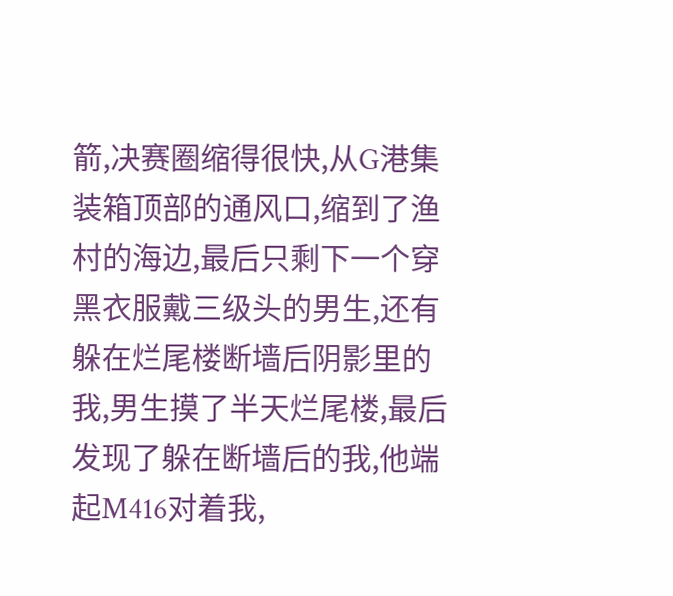箭,决赛圈缩得很快,从G港集装箱顶部的通风口,缩到了渔村的海边,最后只剩下一个穿黑衣服戴三级头的男生,还有躲在烂尾楼断墙后阴影里的我,男生摸了半天烂尾楼,最后发现了躲在断墙后的我,他端起M416对着我,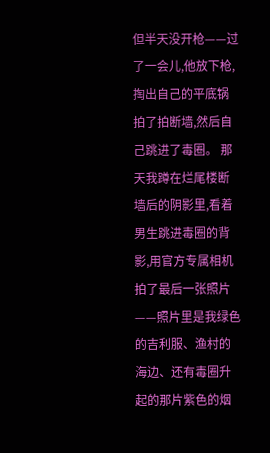但半天没开枪——过了一会儿,他放下枪,掏出自己的平底锅拍了拍断墙,然后自己跳进了毒圈。 那天我蹲在烂尾楼断墙后的阴影里,看着男生跳进毒圈的背影,用官方专属相机拍了最后一张照片——照片里是我绿色的吉利服、渔村的海边、还有毒圈升起的那片紫色的烟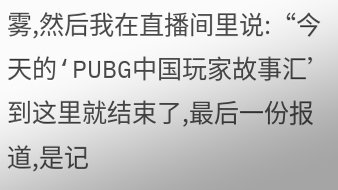雾,然后我在直播间里说:“今天的‘PUBG中国玩家故事汇’到这里就结束了,最后一份报道,是记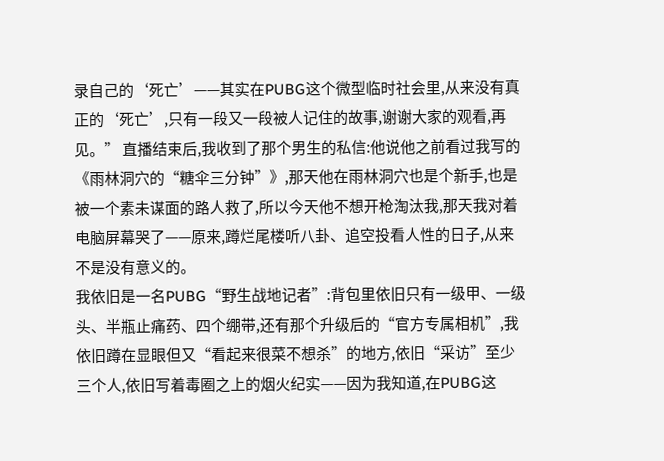录自己的‘死亡’——其实在PUBG这个微型临时社会里,从来没有真正的‘死亡’,只有一段又一段被人记住的故事,谢谢大家的观看,再见。” 直播结束后,我收到了那个男生的私信:他说他之前看过我写的《雨林洞穴的“糖伞三分钟”》,那天他在雨林洞穴也是个新手,也是被一个素未谋面的路人救了,所以今天他不想开枪淘汰我,那天我对着电脑屏幕哭了——原来,蹲烂尾楼听八卦、追空投看人性的日子,从来不是没有意义的。
我依旧是一名PUBG“野生战地记者”:背包里依旧只有一级甲、一级头、半瓶止痛药、四个绷带,还有那个升级后的“官方专属相机”,我依旧蹲在显眼但又“看起来很菜不想杀”的地方,依旧“采访”至少三个人,依旧写着毒圈之上的烟火纪实——因为我知道,在PUBG这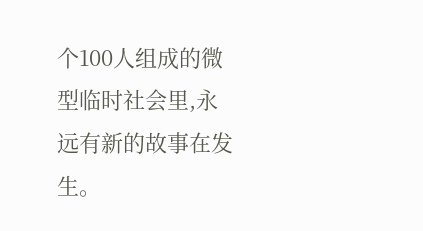个100人组成的微型临时社会里,永远有新的故事在发生。